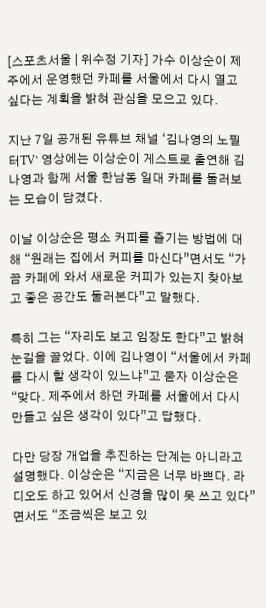[스포츠서울 | 위수정 기자] 가수 이상순이 제주에서 운영했던 카페를 서울에서 다시 열고 싶다는 계획을 밝혀 관심을 모으고 있다.

지난 7일 공개된 유튜브 채널 ‘김나영의 노필터TV’ 영상에는 이상순이 게스트로 출연해 김나영과 함께 서울 한남동 일대 카페를 둘러보는 모습이 담겼다.

이날 이상순은 평소 커피를 즐기는 방법에 대해 “원래는 집에서 커피를 마신다”면서도 “가끔 카페에 와서 새로운 커피가 있는지 찾아보고 좋은 공간도 둘러본다”고 말했다.

특히 그는 “자리도 보고 임장도 한다”고 밝혀 눈길을 끌었다. 이에 김나영이 “서울에서 카페를 다시 할 생각이 있느냐”고 묻자 이상순은 “맞다. 제주에서 하던 카페를 서울에서 다시 만들고 싶은 생각이 있다”고 답했다.

다만 당장 개업을 추진하는 단계는 아니라고 설명했다. 이상순은 “지금은 너무 바쁘다. 라디오도 하고 있어서 신경을 많이 못 쓰고 있다”면서도 “조금씩은 보고 있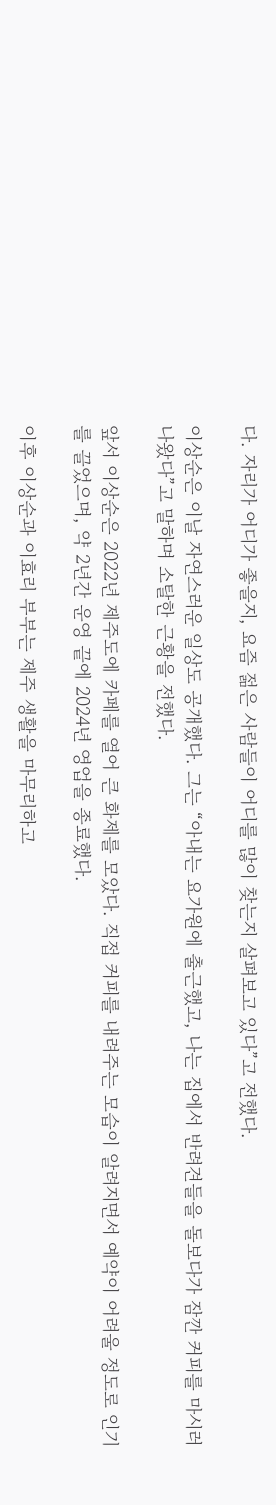다. 자리가 어디가 좋을지, 요즘 젊은 사람들이 어디를 많이 찾는지 살펴보고 있다”고 전했다.

이상순은 이날 자연스러운 일상도 공개했다. 그는 “아내는 요가원에 출근했고, 나는 집에서 반려견들을 돌보다가 잠깐 커피를 마시러 나왔다”고 말하며 소탈한 근황을 전했다.

앞서 이상순은 2022년 제주도에 카페를 열어 큰 화제를 모았다. 직접 커피를 내려주는 모습이 알려지면서 예약이 어려울 정도로 인기를 끌었으며, 약 2년간 운영 끝에 2024년 영업을 종료했다.

이후 이상순과 이효리 부부는 제주 생활을 마무리하고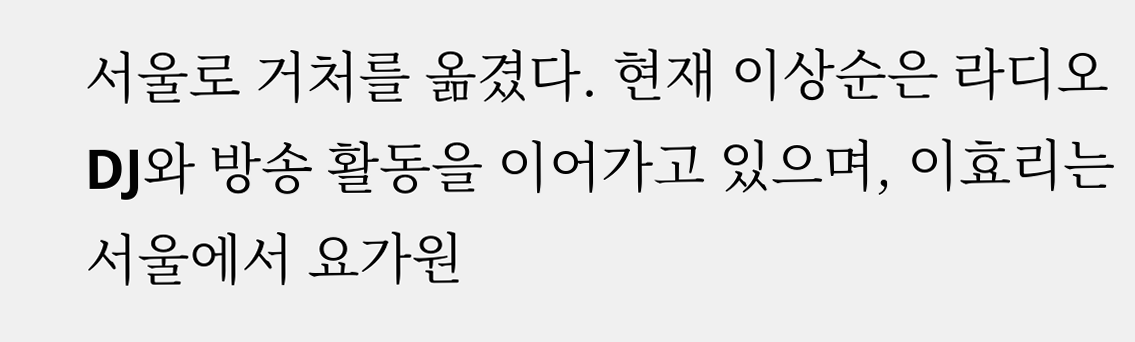서울로 거처를 옮겼다. 현재 이상순은 라디오 DJ와 방송 활동을 이어가고 있으며, 이효리는 서울에서 요가원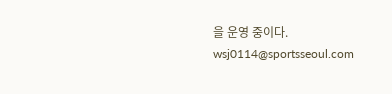을 운영 중이다. wsj0114@sportsseoul.com